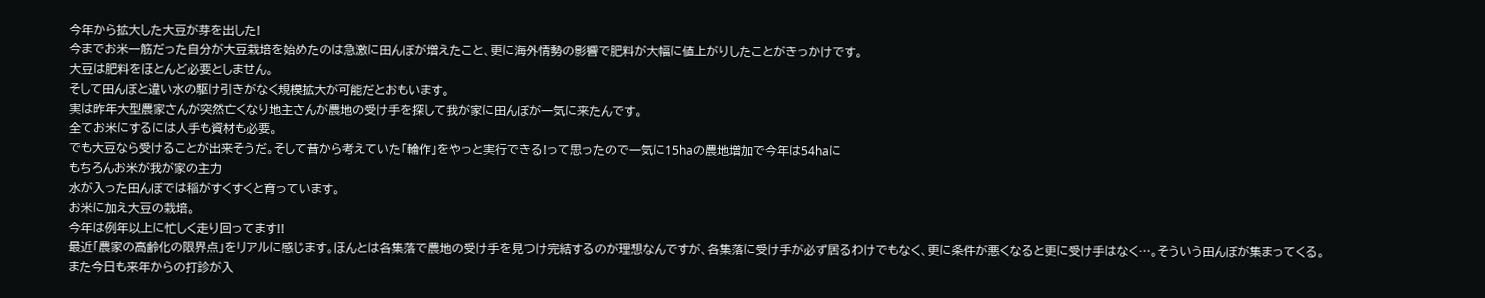今年から拡大した大豆が芽を出した!
今までお米一筋だった自分が大豆栽培を始めたのは急激に田んぼが増えたこと、更に海外情勢の影響で肥料が大幅に値上がりしたことがきっかけです。
大豆は肥料をほとんど必要としません。
そして田んぼと違い水の駆け引きがなく規模拡大が可能だとおもいます。
実は昨年大型農家さんが突然亡くなり地主さんが農地の受け手を探して我が家に田んぼが一気に来たんです。
全てお米にするには人手も資材も必要。
でも大豆なら受けることが出来そうだ。そして昔から考えていた「輪作」をやっと実行できる!って思ったので一気に15haの農地増加で今年は54haに
もちろんお米が我が家の主力
水が入った田んぼでは稲がすくすくと育っています。
お米に加え大豆の栽培。
今年は例年以上に忙しく走り回ってます!!
最近「農家の高齢化の限界点」をリアルに感じます。ほんとは各集落で農地の受け手を見つけ完結するのが理想なんですが、各集落に受け手が必ず居るわけでもなく、更に条件が悪くなると更に受け手はなく…。そういう田んぼが集まってくる。
また今日も来年からの打診が入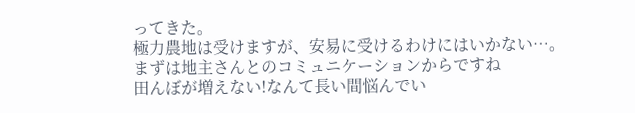ってきた。
極力農地は受けますが、安易に受けるわけにはいかない…。
まずは地主さんとのコミュニケーションからですね
田んぼが増えない!なんて長い間悩んでい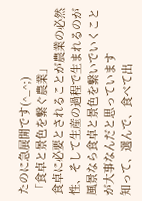たのに急展開です(^_^;)
「食卓と景色を繋ぐ農業」
食卓に必要とされることが農業の必然性、そして生産の過程で生まれるのが風景なら食卓と景色を繋いでいくことが大事なんだと思っています
知って、選んで、食べて出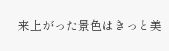来上がった景色はきっと美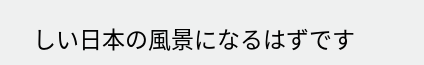しい日本の風景になるはずです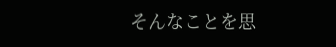そんなことを思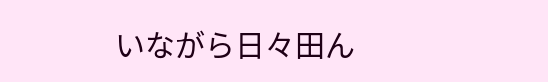いながら日々田ん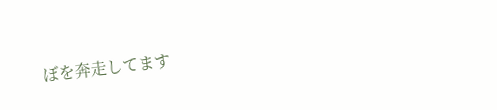ぼを奔走してます